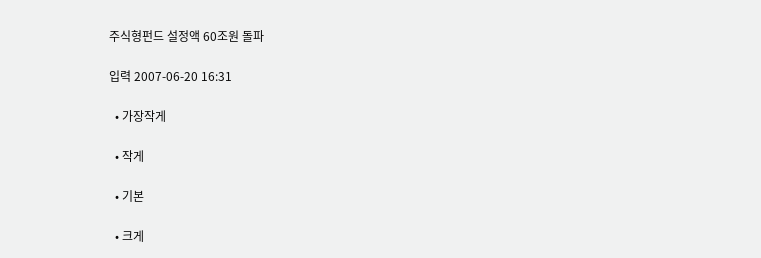주식형펀드 설정액 60조원 돌파

입력 2007-06-20 16:31

  • 가장작게

  • 작게

  • 기본

  • 크게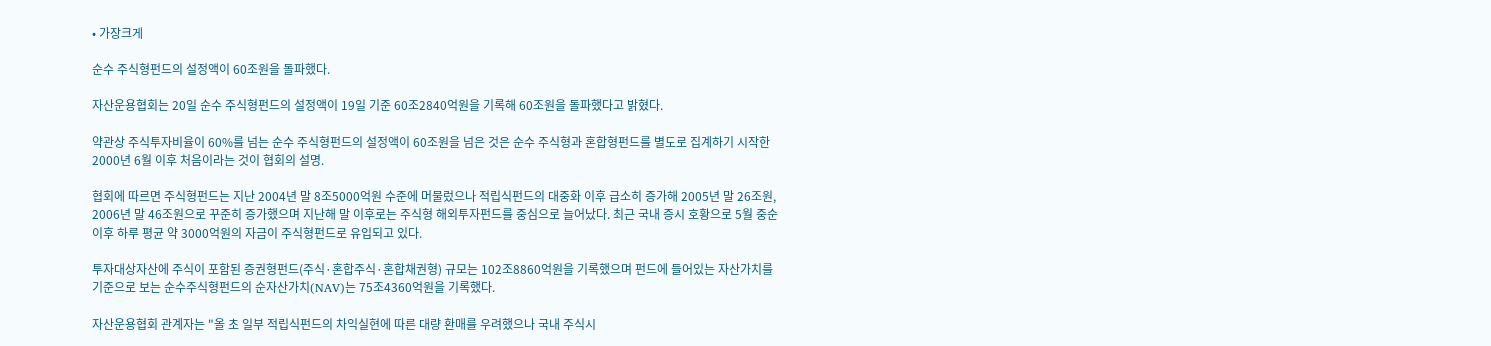• 가장크게

순수 주식형펀드의 설정액이 60조원을 돌파했다.

자산운용협회는 20일 순수 주식형펀드의 설정액이 19일 기준 60조2840억원을 기록해 60조원을 돌파했다고 밝혔다.

약관상 주식투자비율이 60%를 넘는 순수 주식형펀드의 설정액이 60조원을 넘은 것은 순수 주식형과 혼합형펀드를 별도로 집계하기 시작한 2000년 6월 이후 처음이라는 것이 협회의 설명.

협회에 따르면 주식형펀드는 지난 2004년 말 8조5000억원 수준에 머물렀으나 적립식펀드의 대중화 이후 급소히 증가해 2005년 말 26조원, 2006년 말 46조원으로 꾸준히 증가했으며 지난해 말 이후로는 주식형 해외투자펀드를 중심으로 늘어났다. 최근 국내 증시 호황으로 5월 중순이후 하루 평균 약 3000억원의 자금이 주식형펀드로 유입되고 있다.

투자대상자산에 주식이 포함된 증권형펀드(주식·혼합주식·혼합채권형) 규모는 102조8860억원을 기록했으며 펀드에 들어있는 자산가치를 기준으로 보는 순수주식형펀드의 순자산가치(NAV)는 75조4360억원을 기록했다.

자산운용협회 관계자는 "올 초 일부 적립식펀드의 차익실현에 따른 대량 환매를 우려했으나 국내 주식시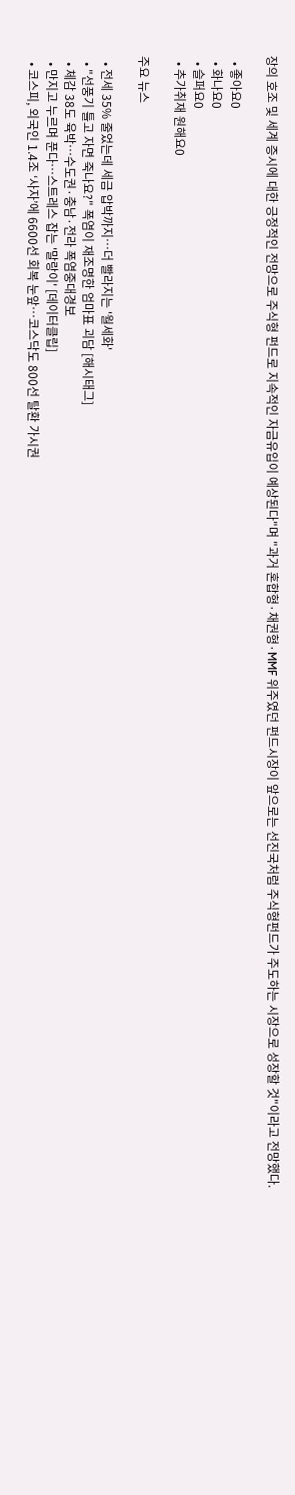장의 호조 및 세계 증시에 대한 긍정적인 전망으로 주식형 펀드로 지속적인 자금유입이 예상된다"며 "과거 혼합형·채권형·MMF 위주였던 펀드시장이 앞으로는 선진국처럼 주식형펀드가 주도하는 시장으로 성장할 것"이라고 전망했다.

  • 좋아요0
  • 화나요0
  • 슬퍼요0
  • 추가취재 원해요0

주요 뉴스

  • 전세 35% 줄었는데 세금 압박까지⋯더 빨라지는 '월세화'
  • "선풍기 틀고 자면 죽나요?" 폭염이 재조명한 엄마표 괴담 [해시태그]
  • 체감 38도 육박…수도권·충남·전라 폭염중대경보
  • 만지고 누르며 푼다…스트레스 잡는 '말랑이' [데이터클립]
  • 코스피, 외국인 1.4조 ‘사자’에 6600선 회복 눈앞…코스닥도 800선 탈환 가시권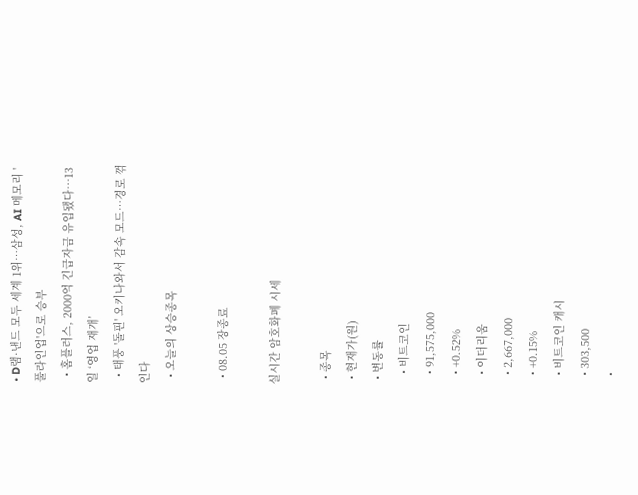• D램·낸드 모두 세계 1위…삼성, AI 메모리 '풀라인업'으로 승부
  • 홈플러스, 2000억 긴급자금 유입됐다…13일 ‘영업 재개’
  • 태풍 '돌핀' 오키나와서 감속 모드…경로 꺾인다
  • 오늘의 상승종목

  • 08.05 장종료

실시간 암호화폐 시세

  • 종목
  • 현재가(원)
  • 변동률
    • 비트코인
    • 91,575,000
    • +0.52%
    • 이더리움
    • 2,667,000
    • +0.15%
    • 비트코인 캐시
    • 303,500
    •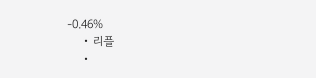-0.46%
    • 리플
    •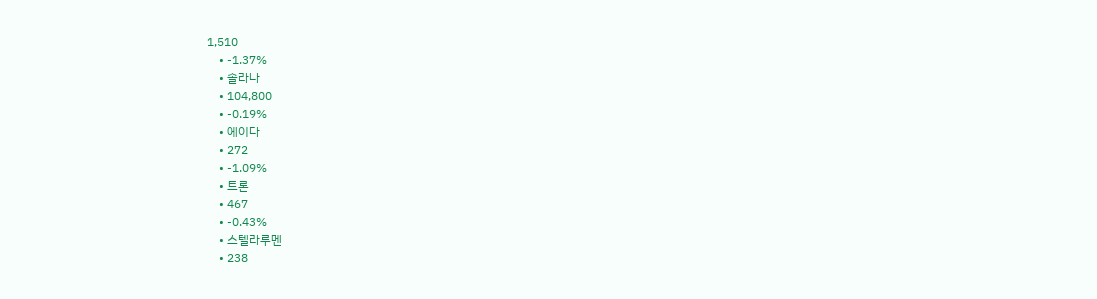1,510
    • -1.37%
    • 솔라나
    • 104,800
    • -0.19%
    • 에이다
    • 272
    • -1.09%
    • 트론
    • 467
    • -0.43%
    • 스텔라루멘
    • 238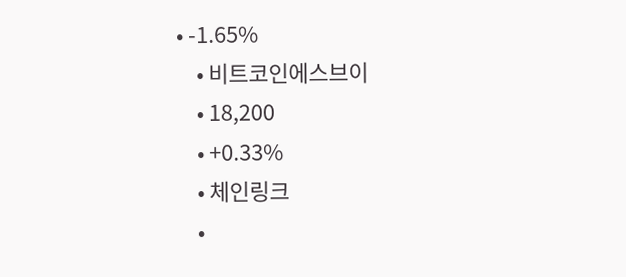• -1.65%
    • 비트코인에스브이
    • 18,200
    • +0.33%
    • 체인링크
    •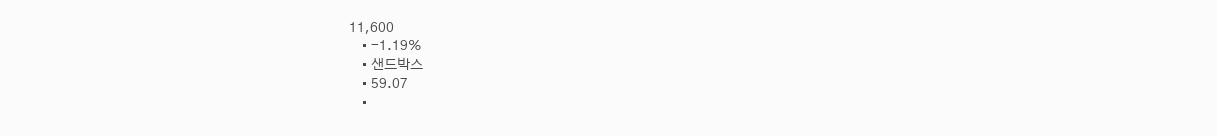11,600
    • -1.19%
    • 샌드박스
    • 59.07
    •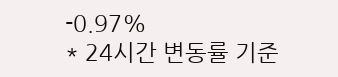-0.97%
* 24시간 변동률 기준